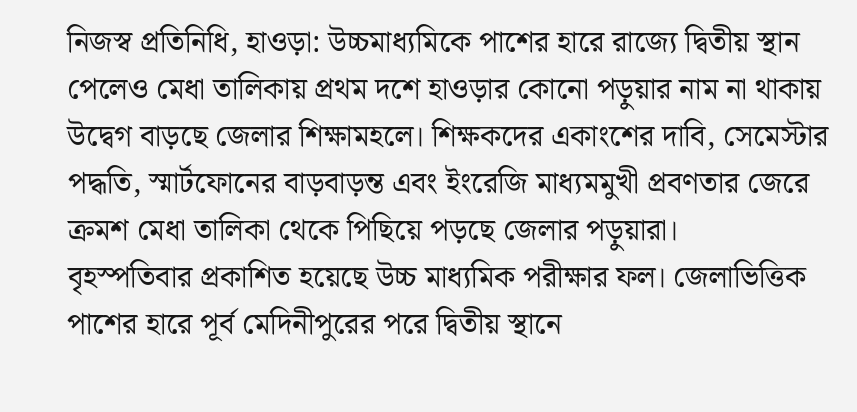নিজস্ব প্রতিনিধি, হাওড়া: উচ্চমাধ্যমিকে পাশের হারে রাজ্যে দ্বিতীয় স্থান পেলেও মেধা তালিকায় প্রথম দশে হাওড়ার কোনো পড়ুয়ার নাম না থাকায় উদ্বেগ বাড়ছে জেলার শিক্ষামহলে। শিক্ষকদের একাংশের দাবি, সেমেস্টার পদ্ধতি, স্মার্টফোনের বাড়বাড়ন্ত এবং ইংরেজি মাধ্যমমুখী প্রবণতার জেরে ক্রমশ মেধা তালিকা থেকে পিছিয়ে পড়ছে জেলার পড়ুয়ারা।
বৃহস্পতিবার প্রকাশিত হয়েছে উচ্চ মাধ্যমিক পরীক্ষার ফল। জেলাভিত্তিক পাশের হারে পূর্ব মেদিনীপুরের পরে দ্বিতীয় স্থানে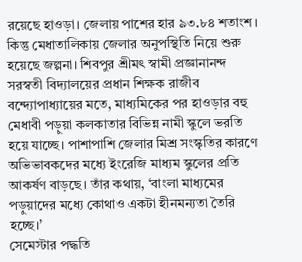রয়েছে হাওড়া। জেলায় পাশের হার ৯৩.৮৪ শতাংশ। কিন্তু মেধাতালিকায় জেলার অনুপস্থিতি নিয়ে শুরু হয়েছে জল্পনা। শিবপুর শ্রীমৎ স্বামী প্রজ্ঞানানন্দ সরস্বতী বিদ্যালয়ের প্রধান শিক্ষক রাজীব বন্দ্যোপাধ্যায়ের মতে, মাধ্যমিকের পর হাওড়ার বহু মেধাবী পড়ুয়া কলকাতার বিভিন্ন নামী স্কুলে ভরতি হয়ে যাচ্ছে। পাশাপাশি জেলার মিশ্র সংস্কৃতির কারণে অভিভাবকদের মধ্যে ইংরেজি মাধ্যম স্কুলের প্রতি আকর্ষণ বাড়ছে। তাঁর কথায়, ‘বাংলা মাধ্যমের পড়ুয়াদের মধ্যে কোথাও একটা হীনমন্যতা তৈরি হচ্ছে।’
সেমেস্টার পদ্ধতি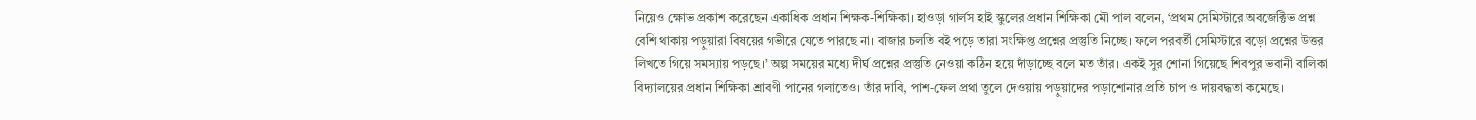নিয়েও ক্ষোভ প্রকাশ করেছেন একাধিক প্রধান শিক্ষক-শিক্ষিকা। হাওড়া গার্লস হাই স্কুলের প্রধান শিক্ষিকা মৌ পাল বলেন, ‘প্রথম সেমিস্টারে অবজেক্টিভ প্রশ্ন বেশি থাকায় পড়ুয়ারা বিষয়ের গভীরে যেতে পারছে না। বাজার চলতি বই পড়ে তারা সংক্ষিপ্ত প্রশ্নের প্রস্তুতি নিচ্ছে। ফলে পরবর্তী সেমিস্টারে বড়ো প্রশ্নের উত্তর লিখতে গিয়ে সমস্যায় পড়ছে।’ অল্প সময়ের মধ্যে দীর্ঘ প্রশ্নের প্রস্তুতি নেওয়া কঠিন হয়ে দাঁড়াচ্ছে বলে মত তাঁর। একই সুর শোনা গিয়েছে শিবপুর ভবানী বালিকা বিদ্যালয়ের প্রধান শিক্ষিকা শ্রাবণী পানের গলাতেও। তাঁর দাবি, পাশ-ফেল প্রথা তুলে দেওয়ায় পড়ুয়াদের পড়াশোনার প্রতি চাপ ও দায়বদ্ধতা কমেছে।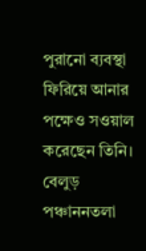পুরানো ব্যবস্থা ফিরিয়ে আনার পক্ষেও সওয়াল করেছেন তিনি। বেলুড় পঞ্চাননতলা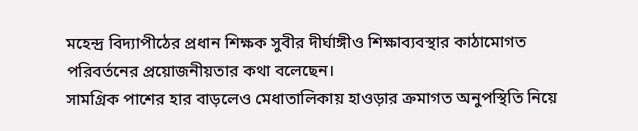মহেন্দ্র বিদ্যাপীঠের প্রধান শিক্ষক সুবীর দীর্ঘাঙ্গীও শিক্ষাব্যবস্থার কাঠামোগত পরিবর্তনের প্রয়োজনীয়তার কথা বলেছেন।
সামগ্রিক পাশের হার বাড়লেও মেধাতালিকায় হাওড়ার ক্রমাগত অনুপস্থিতি নিয়ে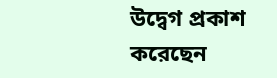উদ্বেগ প্রকাশ করেছেন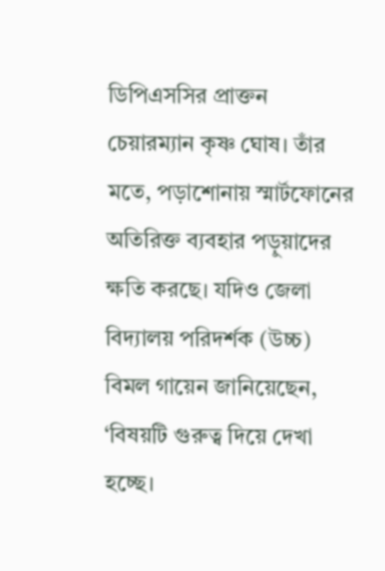ডিপিএসসির প্রাক্তন চেয়ারম্যান কৃষ্ণ ঘোষ। তাঁর মতে, পড়াশোনায় স্মার্টফোনের অতিরিক্ত ব্যবহার পড়ুয়াদের ক্ষতি করছে। যদিও জেলা বিদ্যালয় পরিদর্শক (উচ্চ) বিমল গায়েন জানিয়েছেন, ‘বিষয়টি গুরুত্ব দিয়ে দেখা হচ্ছে।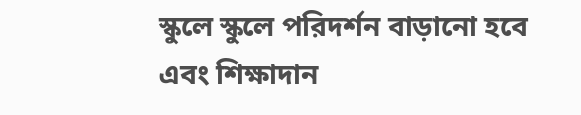স্কুলে স্কুলে পরিদর্শন বাড়ানো হবে এবং শিক্ষাদান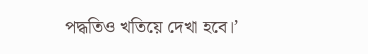পদ্ধতিও খতিয়ে দেখা হবে।’